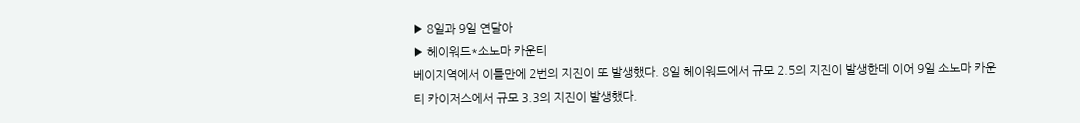▶ 8일과 9일 연달아
▶ 헤이워드*소노마 카운티
베이지역에서 이틀만에 2번의 지진이 또 발생했다. 8일 헤이워드에서 규모 2.5의 지진이 발생한데 이어 9일 소노마 카운티 카이저스에서 규모 3.3의 지진이 발생했다.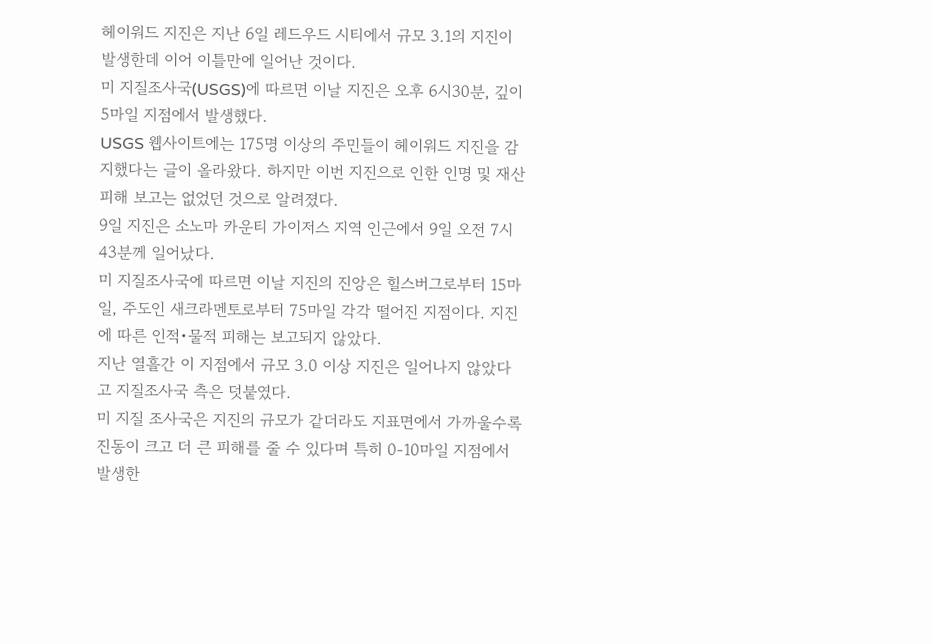헤이워드 지진은 지난 6일 레드우드 시티에서 규모 3.1의 지진이 발생한데 이어 이틀만에 일어난 것이다.
미 지질조사국(USGS)에 따르면 이날 지진은 오후 6시30분, 깊이 5마일 지점에서 발생했다.
USGS 웹사이트에는 175명 이상의 주민들이 헤이워드 지진을 감지했다는 글이 올라왔다. 하지만 이번 지진으로 인한 인명 및 재산피해 보고는 없었던 것으로 알려졌다.
9일 지진은 소노마 카운티 가이저스 지역 인근에서 9일 오전 7시43분께 일어났다.
미 지질조사국에 따르면 이날 지진의 진앙은 힐스버그로부터 15마일, 주도인 새크라멘토로부터 75마일 각각 떨어진 지점이다. 지진에 따른 인적•물적 피해는 보고되지 않았다.
지난 열흘간 이 지점에서 규모 3.0 이상 지진은 일어나지 않았다고 지질조사국 측은 덧붙였다.
미 지질 조사국은 지진의 규모가 같더라도 지표면에서 가까울수록 진동이 크고 더 큰 피해를 줄 수 있다며 특히 0-10마일 지점에서 발생한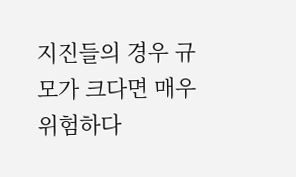지진들의 경우 규모가 크다면 매우 위험하다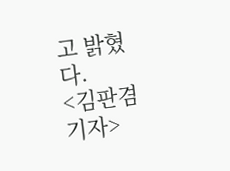고 밝혔다.
<김판겸 기자>